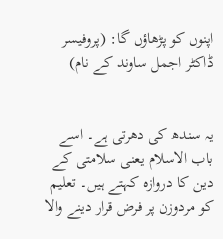اپنوں کو پڑھاؤں گا: (پروفیسر ڈاکٹر اجمل ساوند کے نام)


یہ سندھ کی دھرتی ہے۔ اسے باب الاسلام یعنی سلامتی کے دین کا دروازہ کہتے ہیں۔ تعلیم کو مردوزن پر فرض قرار دینے والا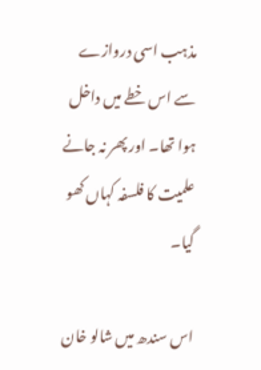مذہب اسی دروازے سے اس خطے میں داخل ہوا تھا۔ اور پھر نہ جانے علمیت کا فلسفہ کہاں کھو گیا۔

اس سندھ میں شالو خان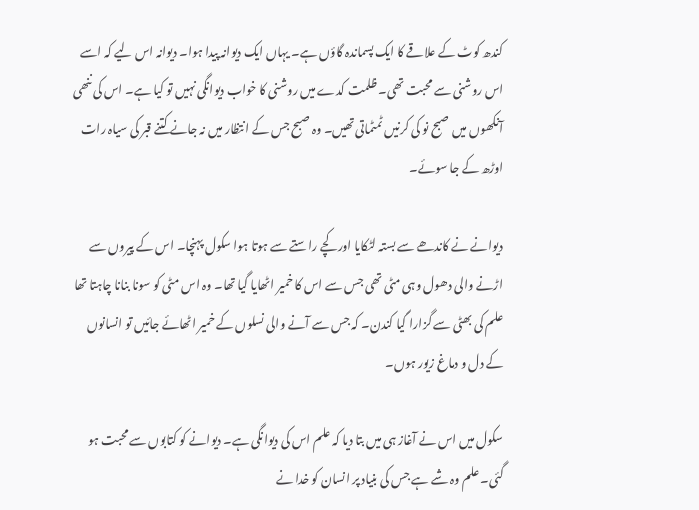کندھ کوٹ کے علاقے کا ایک پسماندہ گاؤں ہے۔ یہاں ایک دیوانہ پیدا ہوا۔ دیوانہ اس لیے کہ اسے اس روشنی سے محبت تھی۔ ظلمت کدے میں روشنی کا خواب دیوانگی نہیں تو کیا ہے۔ اس کی ننھی آنکھوں میں صبح نو کی کرنیں ٹمٹماتی تھیں۔ وہ صبح جس کے انتظار میں نہ جانے کتنے قبر کی سیاہ رات اوڑھ کے جا سوئے۔

دیوانے نے کاندھے سے بستہ لٹکایا اور کچے راستے سے ہوتا ہوا سکول پہنچا۔ اس کے پیروں سے اڑنے والی دھول وہی مٹی تھی جس سے اس کا خمیر اٹھایا گیا تھا۔ وہ اس مٹی کو سونا بنانا چاہتا تھا علم کی بھٹی سے گزارا گیا کندن۔ کہ جس سے آنے والی نسلوں کے خمیر اٹھائے جائیں تو انسانوں کے دل و دماغ زیور ہوں۔

سکول میں اس نے آغاز ہی میں بتا دیا کہ علم اس کی دیوانگی ہے۔ دیوانے کو کتابوں سے محبت ہو گئی۔ علم وہ شے ہے جس کی بنیاد پر انسان کو خدا نے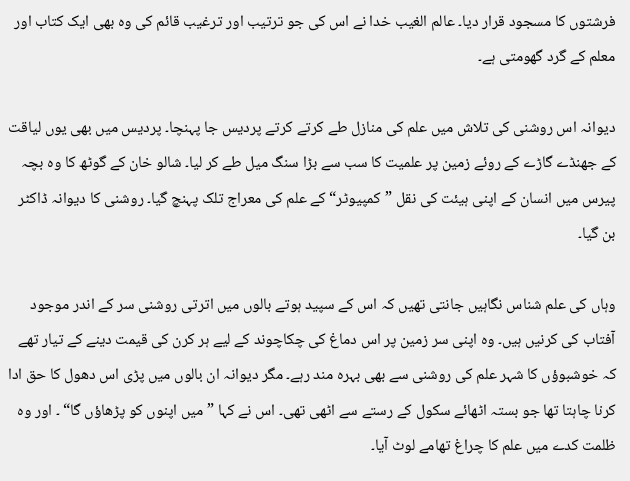فرشتوں کا مسجود قرار دیا۔ عالم الغیب خدا نے اس کی جو ترتیب اور ترغیب قائم کی وہ بھی ایک کتاب اور معلم کے گرد گھومتی ہے۔

دیوانہ اس روشنی کی تلاش میں علم کی منازل طے کرتے کرتے پردیس جا پہنچا۔ پردیس میں بھی یوں لیاقت کے جھنڈے گاڑے کے روئے زمین پر علمیت کا سب سے بڑا سنگ میل طے کر لیا۔ شالو خان کے گوٹھ کا وہ بچہ پیرس میں انسان کے اپنی ہیئت کی نقل ”کمپیوٹر“ کے علم کی معراج تلک پہنچ گیا۔ روشنی کا دیوانہ ڈاکٹر بن گیا۔

وہاں کی علم شناس نگاہیں جانتی تھیں کہ اس کے سپید ہوتے بالوں میں اترتی روشنی سر کے اندر موجود آفتاب کی کرنیں ہیں۔ وہ اپنی سر زمین پر اس دماغ کی چکاچوند کے لیے ہر کرن کی قیمت دینے کے تیار تھے کہ خوشبوؤں کا شہر علم کی روشنی سے بھی بہرہ مند رہے۔ مگر دیوانہ ان بالوں میں پڑی اس دھول کا حق ادا کرنا چاہتا تھا جو بستہ اٹھائے سکول کے رستے سے اٹھی تھی۔ اس نے کہا ”میں اپنوں کو پڑھاؤں گا“ ۔ اور وہ ظلمت کدے میں علم کا چراغ تھامے لوٹ آیا۔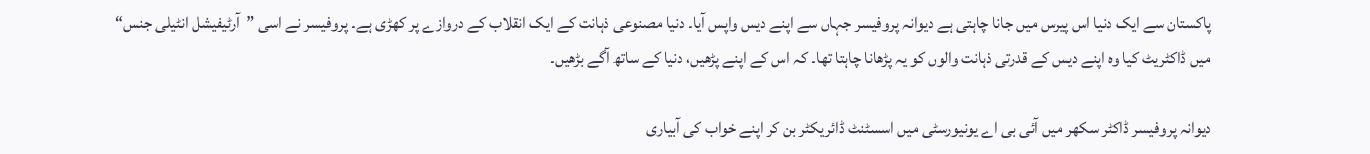پاکستان سے ایک دنیا اس پیرس میں جانا چاہتی ہے دیوانہ پروفیسر جہاں سے اپنے دیس واپس آیا۔ دنیا مصنوعی ذہانت کے ایک انقلاب کے دروازے پر کھڑی ہے۔ پروفیسر نے اسی ”آرٹیفیشل انٹیلی جنس“ میں ڈاکٹریٹ کیا وہ اپنے دیس کے قدرتی ذہانت والوں کو یہ پڑھانا چاہتا تھا۔ کہ اس کے اپنے پڑھیں، دنیا کے ساتھ آگے بڑھیں۔

دیوانہ پروفیسر ڈاکٹر سکھر میں آئی بی اے یونیورسٹی میں اسسٹنٹ ڈائریکٹر بن کر اپنے خواب کی آبیاری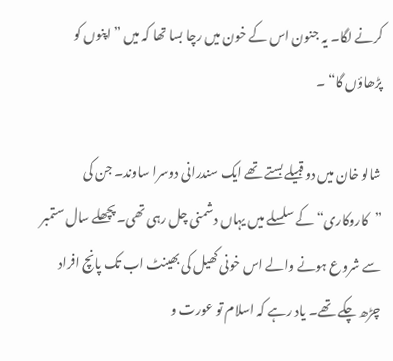کرنے لگا۔ یہ جنون اس کے خون میں رچا بسا تھا کہ میں ”اپنوں کو پڑھاؤں گا“ ۔

شالو خان میں دو قبیلے بستے تھے ایک سندرانی دوسرا ساوند۔ جن کی ”کاروکاری“ کے سلسلے میں یہاں دشمنی چل رہی تھی۔ پچھلے سال ستمبر سے شروع ہونے والے اس خونی کھیل کی بھینٹ اب تک پانچ افراد چڑھ چکے تھے۔ یاد رہے کہ اسلام تو عورت و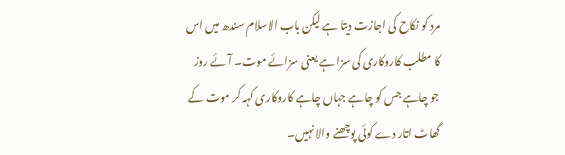مرد کو نکاح کی اجازت دیتا ہے لیکن باب الاسلام سندھ میں اس کا مطلب کاروکاری کی سزا ہے یعنی سزائے موت۔ آئے روز جو چاہے جس کو چاہے جہاں چاہے کاروکاری کہہ کر موت کے گھاٹ اتار دے کوئی پوچھنے والا نہیں۔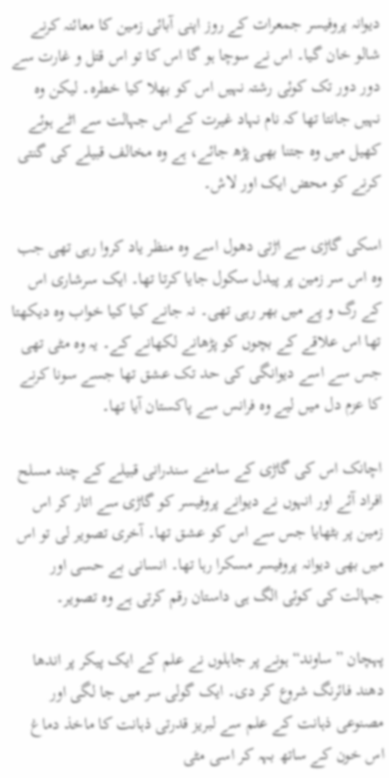دیوانہ پروفیسر جمعرات کے روز اپنی آبائی زمین کا معائنہ کرنے شالو خان گیا۔ اس نے سوچا ہو گا اس کا تو اس قتل و غارت سے دور دور تک کوئی رشتہ نہیں اس کو بھلا کیا خطرہ۔ لیکن وہ نہیں جانتا تھا کہ نام نہاد غیرت کے اس جہالت سے اٹے ہوئے کھیل میں وہ جتنا بھی پڑھ جائے، ہے وہ مخالف قبیلے کی گنتی کرنے کو محض ایک اور لاش۔

اسکی گاڑی سے اڑتی دھول اسے وہ منظر یاد کروا رہی تھی جب وہ اس سر زمین پر پیدل سکول جایا کرتا تھا۔ ایک سرشاری اس کے رگ و پے میں بھر رہی تھی۔ نہ جانے کیا کیا خواب وہ دیکھتا تھا اس علاقے کے بچوں کو پڑھانے لکھانے کے۔ یہ وہ مٹی تھی جس سے اسے دیوانگی کی حد تک عشق تھا جسے سونا کرنے کا عزم دل میں لیے وہ فرانس سے پاکستان آیا تھا۔

اچانک اس کی گاڑی کے سامنے سندرانی قبیلے کے چند مسلح افراد آئے اور انہوں نے دیوانے پروفیسر کو گاڑی سے اتار کر اس زمین پر بٹھایا جس سے اس کو عشق تھا۔ آخری تصویر لی تو اس میں بھی دیوانہ پروفیسر مسکرا رہا تھا۔ انسانی بے حسی اور جہالت کی کوئی الگ ہی داستان رقم کرتی ہے وہ تصویر۔

پہچان ”ساوند“ ہونے پر جاہلوں نے علم کے ایک پیکر پر اندھا دھند فائرنگ شروع کر دی۔ ایک گولی سر میں جا لگی اور مصنوعی ذہانت کے علم سے لبریز قدرتی ذہانت کا ماخذ دماغ اس خون کے ساتھ بہہ کر اسی مٹی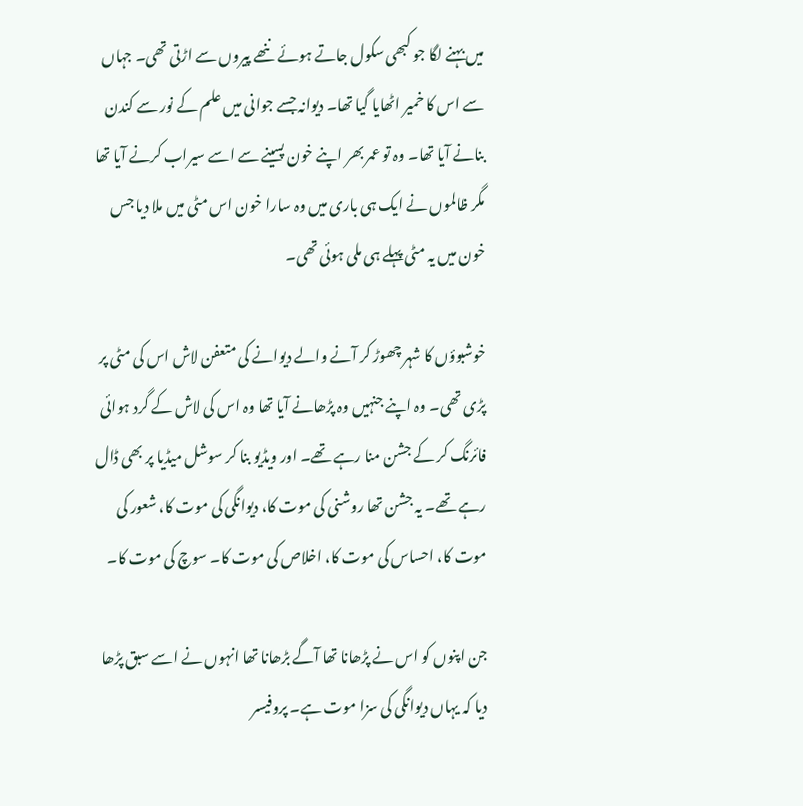میں بہنے لگا جو کبھی سکول جاتے ہوئے ننھے پیروں سے اڑتی تھی۔ جہاں سے اس کا خمیر اٹھایا گیا تھا۔ دیوانہ جسے جوانی میں علم کے نور سے کندن بنانے آیا تھا۔ وہ تو عمر بھر اپنے خون پسینے سے اسے سیراب کرنے آیا تھا مگر ظالموں نے ایک ہی باری میں وہ سارا خون اس مٹی میں ملا دیا جس خون میں یہ مٹی پہلے ہی ملی ہوئی تھی۔

خوشبوؤں کا شہر چھوڑ کر آنے والے دیوانے کی متعفن لاش اس کی مٹی پر پڑی تھی۔ وہ اپنے جنہیں وہ پڑھانے آیا تھا وہ اس کی لاش کے گرد ہوائی فائرنگ کر کے جشن منا رہے تھے۔ اور ویڈیو بنا کر سوشل میڈیا پر بھی ڈال رہے تھے۔ یہ جشن تھا روشنی کی موت کا، دیوانگی کی موت کا، شعور کی موت کا، احساس کی موت کا، اخلاص کی موت کا۔ سوچ کی موت کا۔

جن اپنوں کو اس نے پڑھانا تھا آگے بڑھانا تھا انہوں نے اسے سبق پڑھا دیا کہ یہاں دیوانگی کی سزا موت ہے۔ پروفیسر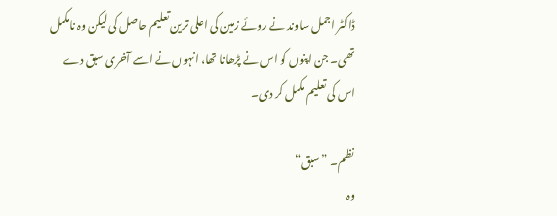ڈاکٹر اجمل ساوند نے روئے زمین کی اعلی ترین تعلیم حاصل کی لیکن وہ نامکمل تھی۔ جن اپنوں کو اس نے پڑھانا تھا، انہوں نے اسے آخری سبق دے اس کی تعلیم مکمل کر دی۔

نظم۔ ”سبق“
وہ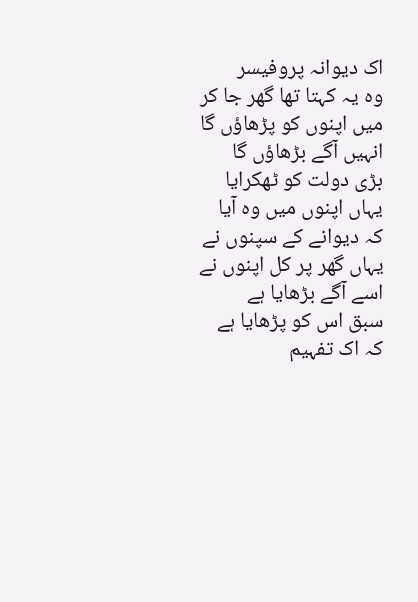اک دیوانہ پروفیسر
وہ یہ کہتا تھا گھر جا کر
میں اپنوں کو پڑھاؤں گا
انہیں آگے بڑھاؤں گا
بڑی دولت کو ٹھکرایا
یہاں اپنوں میں وہ آیا
کہ دیوانے کے سپنوں نے
یہاں گھر پر کل اپنوں نے
اسے آگے بڑھایا ہے
سبق اس کو پڑھایا ہے
کہ اک تفہیم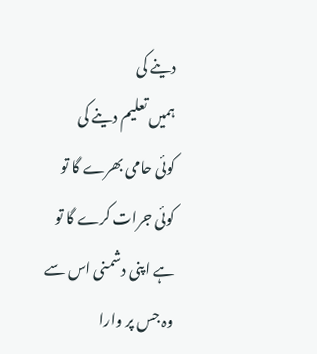دینے کی
ہمیں تعلیم دینے کی
کوئی حامی بھرے گا تو
کوئی جرات کرے گا تو
ہے اپنی دشمنی اس سے
وہ جس پر وارا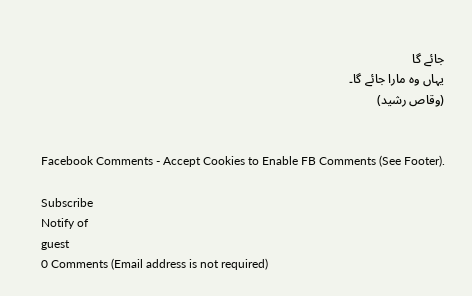جائے گا
یہاں وہ مارا جائے گا۔
(وقاص رشید)


Facebook Comments - Accept Cookies to Enable FB Comments (See Footer).

Subscribe
Notify of
guest
0 Comments (Email address is not required)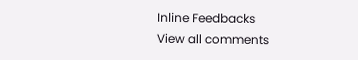Inline Feedbacks
View all comments